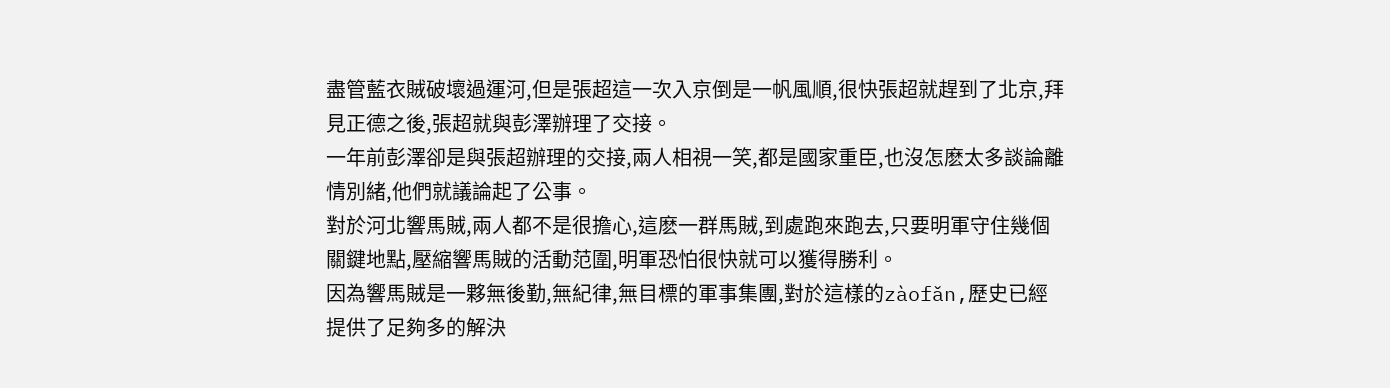盡管藍衣賊破壞過運河,但是張超這一次入京倒是一帆風順,很快張超就趕到了北京,拜見正德之後,張超就與彭澤辦理了交接。
一年前彭澤卻是與張超辦理的交接,兩人相視一笑,都是國家重臣,也沒怎麽太多談論離情別緒,他們就議論起了公事。
對於河北響馬賊,兩人都不是很擔心,這麽一群馬賊,到處跑來跑去,只要明軍守住幾個關鍵地點,壓縮響馬賊的活動范圍,明軍恐怕很快就可以獲得勝利。
因為響馬賊是一夥無後勤,無紀律,無目標的軍事集團,對於這樣的zàofǎn,歷史已經提供了足夠多的解決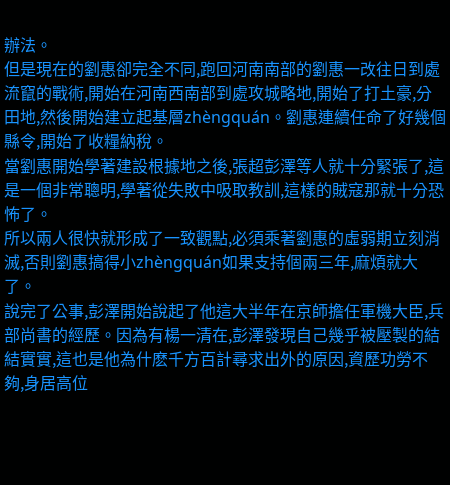辦法。
但是現在的劉惠卻完全不同,跑回河南南部的劉惠一改往日到處流竄的戰術,開始在河南西南部到處攻城略地,開始了打土豪,分田地,然後開始建立起基層zhèngquán。劉惠連續任命了好幾個縣令,開始了收糧納稅。
當劉惠開始學著建設根據地之後,張超彭澤等人就十分緊張了,這是一個非常聰明,學著從失敗中吸取教訓,這樣的賊寇那就十分恐怖了。
所以兩人很快就形成了一致觀點,必須乘著劉惠的虛弱期立刻消滅,否則劉惠搞得小zhèngquán如果支持個兩三年,麻煩就大了。
說完了公事,彭澤開始說起了他這大半年在京師擔任軍機大臣,兵部尚書的經歷。因為有楊一清在,彭澤發現自己幾乎被壓製的結結實實,這也是他為什麽千方百計尋求出外的原因,資歷功勞不夠,身居高位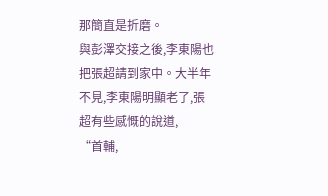那簡直是折磨。
與彭澤交接之後,李東陽也把張超請到家中。大半年不見,李東陽明顯老了,張超有些感慨的說道,
“首輔,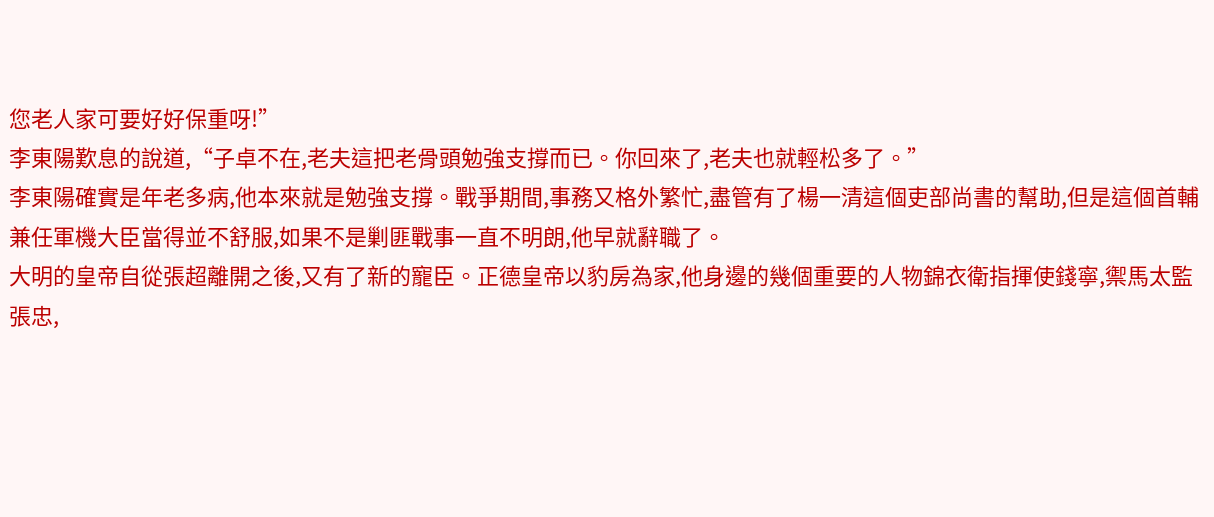您老人家可要好好保重呀!”
李東陽歎息的說道,“子卓不在,老夫這把老骨頭勉強支撐而已。你回來了,老夫也就輕松多了。”
李東陽確實是年老多病,他本來就是勉強支撐。戰爭期間,事務又格外繁忙,盡管有了楊一清這個吏部尚書的幫助,但是這個首輔兼任軍機大臣當得並不舒服,如果不是剿匪戰事一直不明朗,他早就辭職了。
大明的皇帝自從張超離開之後,又有了新的寵臣。正德皇帝以豹房為家,他身邊的幾個重要的人物錦衣衛指揮使錢寧,禦馬太監張忠,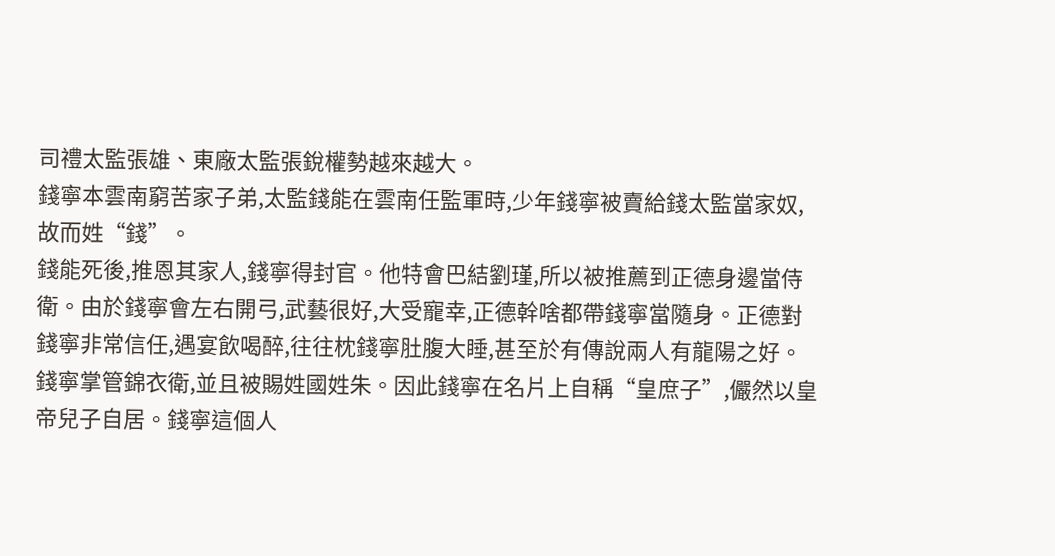司禮太監張雄、東廠太監張銳權勢越來越大。
錢寧本雲南窮苦家子弟,太監錢能在雲南任監軍時,少年錢寧被賣給錢太監當家奴,故而姓“錢”。
錢能死後,推恩其家人,錢寧得封官。他特會巴結劉瑾,所以被推薦到正德身邊當侍衛。由於錢寧會左右開弓,武藝很好,大受寵幸,正德幹啥都帶錢寧當隨身。正德對錢寧非常信任,遇宴飲喝醉,往往枕錢寧肚腹大睡,甚至於有傳說兩人有龍陽之好。
錢寧掌管錦衣衛,並且被賜姓國姓朱。因此錢寧在名片上自稱“皇庶子”,儼然以皇帝兒子自居。錢寧這個人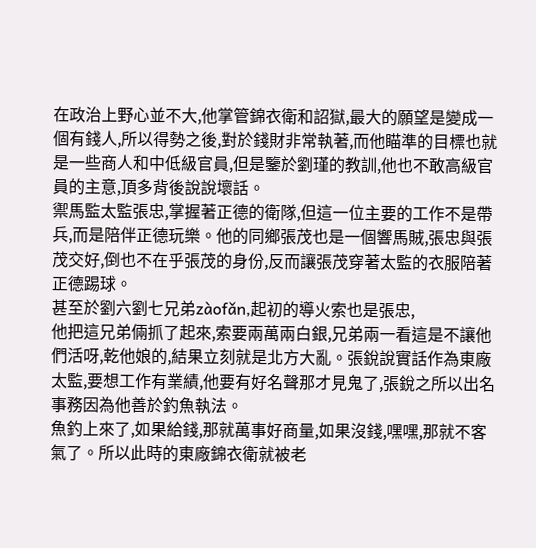在政治上野心並不大,他掌管錦衣衛和詔獄,最大的願望是變成一個有錢人,所以得勢之後,對於錢財非常執著,而他瞄準的目標也就是一些商人和中低級官員,但是鑒於劉瑾的教訓,他也不敢高級官員的主意,頂多背後說說壞話。
禦馬監太監張忠,掌握著正德的衛隊,但這一位主要的工作不是帶兵,而是陪伴正德玩樂。他的同鄉張茂也是一個響馬賊,張忠與張茂交好,倒也不在乎張茂的身份,反而讓張茂穿著太監的衣服陪著正德踢球。
甚至於劉六劉七兄弟zàofǎn,起初的導火索也是張忠,
他把這兄弟倆抓了起來,索要兩萬兩白銀,兄弟兩一看這是不讓他們活呀,乾他娘的,結果立刻就是北方大亂。張銳說實話作為東廠太監,要想工作有業績,他要有好名聲那才見鬼了,張銳之所以出名事務因為他善於釣魚執法。
魚釣上來了,如果給錢,那就萬事好商量,如果沒錢,嘿嘿,那就不客氣了。所以此時的東廠錦衣衛就被老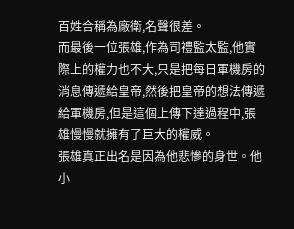百姓合稱為廠衛,名聲很差。
而最後一位張雄,作為司禮監太監,他實際上的權力也不大,只是把每日軍機房的消息傳遞給皇帝,然後把皇帝的想法傳遞給軍機房,但是這個上傳下達過程中,張雄慢慢就擁有了巨大的權威。
張雄真正出名是因為他悲慘的身世。他小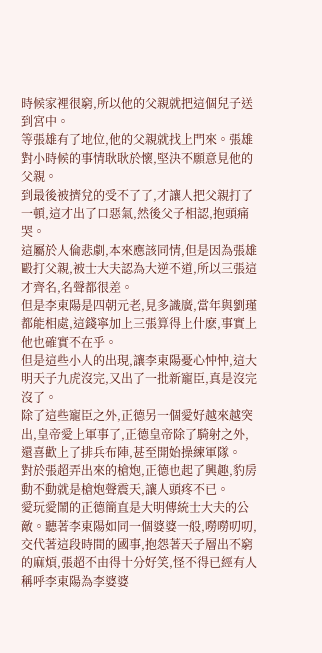時候家裡很窮,所以他的父親就把這個兒子送到宮中。
等張雄有了地位,他的父親就找上門來。張雄對小時候的事情耿耿於懷,堅決不願意見他的父親。
到最後被擠兌的受不了了,才讓人把父親打了一頓,這才出了口惡氣,然後父子相認,抱頭痛哭。
這屬於人倫悲劇,本來應該同情,但是因為張雄毆打父親,被士大夫認為大逆不道,所以三張這才齊名,名聲都很差。
但是李東陽是四朝元老,見多識廣,當年與劉瑾都能相處,這錢寧加上三張算得上什麽,事實上他也確實不在乎。
但是這些小人的出現,讓李東陽憂心忡忡,這大明天子九虎沒完,又出了一批新寵臣,真是沒完沒了。
除了這些寵臣之外,正德另一個愛好越來越突出,皇帝愛上軍事了,正德皇帝除了騎射之外,還喜歡上了排兵布陣,甚至開始操練軍隊。
對於張超弄出來的槍炮,正德也起了興趣,豹房動不動就是槍炮聲震天,讓人頭疼不已。
愛玩愛鬧的正德簡直是大明傳統士大夫的公敵。聽著李東陽如同一個婆婆一般,嘮嘮叨叨,交代著這段時間的國事,抱怨著天子層出不窮的麻煩,張超不由得十分好笑,怪不得已經有人稱呼李東陽為李婆婆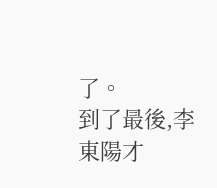了。
到了最後,李東陽才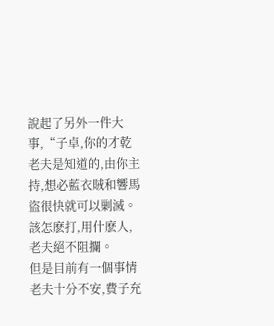說起了另外一件大事,“子卓,你的才乾老夫是知道的,由你主持,想必藍衣賊和響馬盜很快就可以剿滅。該怎麽打,用什麽人,老夫絕不阻攔。
但是目前有一個事情老夫十分不安,費子充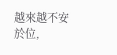越來越不安於位,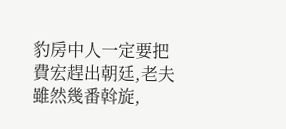豹房中人一定要把費宏趕出朝廷,老夫雖然幾番斡旋,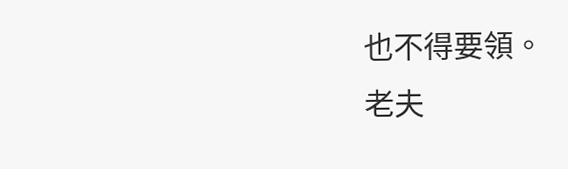也不得要領。
老夫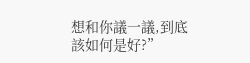想和你議一議,到底該如何是好?”